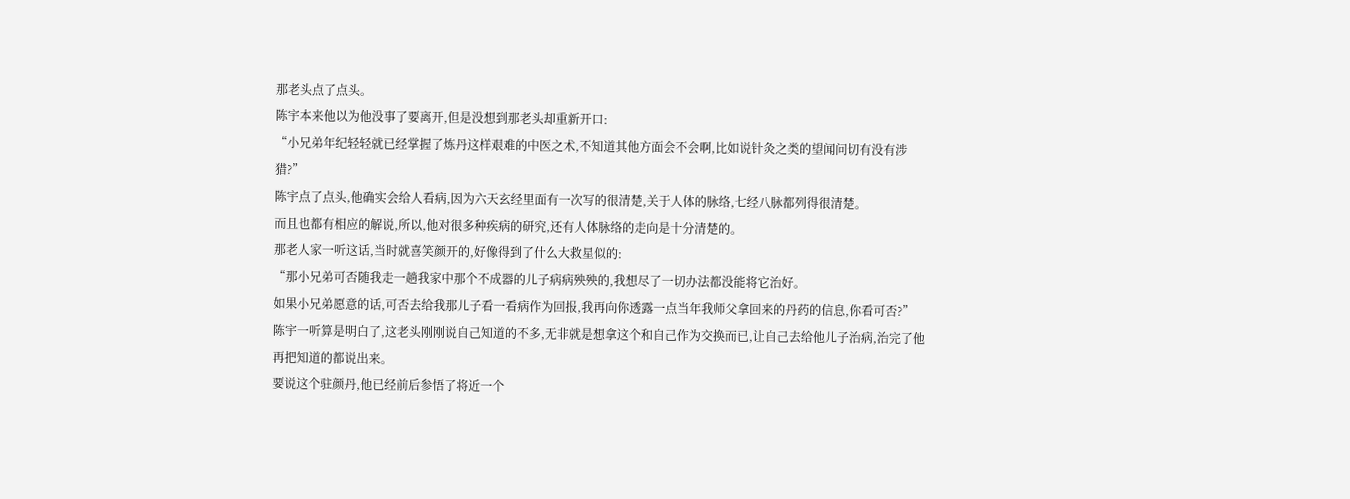那老头点了点头。
陈宇本来他以为他没事了要离开,但是没想到那老头却重新开口:
“小兄弟年纪轻轻就已经掌握了炼丹这样艰难的中医之术,不知道其他方面会不会啊,比如说针灸之类的望闻问切有没有涉猎?”
陈宇点了点头,他确实会给人看病,因为六天玄经里面有一次写的很清楚,关于人体的脉络,七经八脉都列得很清楚。
而且也都有相应的解说,所以,他对很多种疾病的研究,还有人体脉络的走向是十分清楚的。
那老人家一听这话,当时就喜笑颜开的,好像得到了什么大救星似的:
“那小兄弟可否随我走一趟我家中那个不成器的儿子病病殃殃的,我想尽了一切办法都没能将它治好。
如果小兄弟愿意的话,可否去给我那儿子看一看病作为回报,我再向你透露一点当年我师父拿回来的丹药的信息,你看可否?”
陈宇一听算是明白了,这老头刚刚说自己知道的不多,无非就是想拿这个和自己作为交换而已,让自己去给他儿子治病,治完了他再把知道的都说出来。
要说这个驻颜丹,他已经前后参悟了将近一个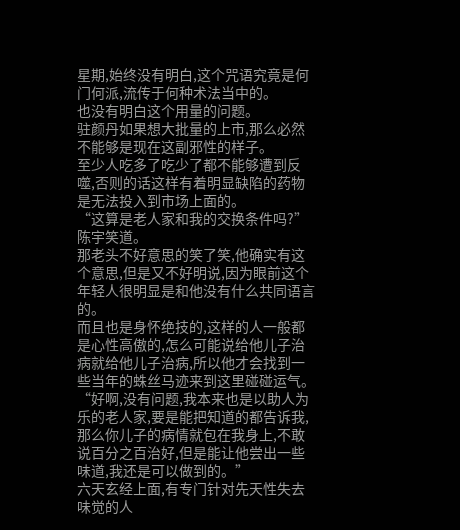星期,始终没有明白,这个咒语究竟是何门何派,流传于何种术法当中的。
也没有明白这个用量的问题。
驻颜丹如果想大批量的上市,那么必然不能够是现在这副邪性的样子。
至少人吃多了吃少了都不能够遭到反噬,否则的话这样有着明显缺陷的药物是无法投入到市场上面的。
“这算是老人家和我的交换条件吗?”陈宇笑道。
那老头不好意思的笑了笑,他确实有这个意思,但是又不好明说,因为眼前这个年轻人很明显是和他没有什么共同语言的。
而且也是身怀绝技的,这样的人一般都是心性高傲的,怎么可能说给他儿子治病就给他儿子治病,所以他才会找到一些当年的蛛丝马迹来到这里碰碰运气。
“好啊,没有问题,我本来也是以助人为乐的老人家,要是能把知道的都告诉我,那么你儿子的病情就包在我身上,不敢说百分之百治好,但是能让他尝出一些味道,我还是可以做到的。”
六天玄经上面,有专门针对先天性失去味觉的人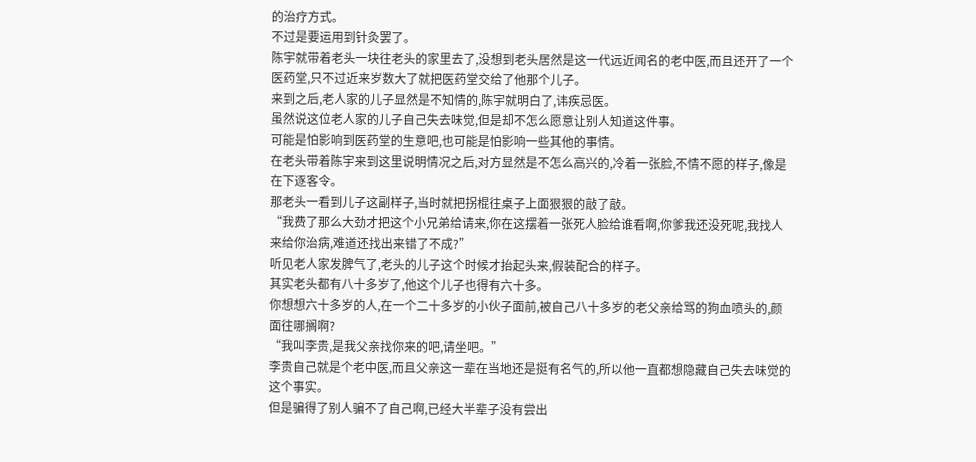的治疗方式。
不过是要运用到针灸罢了。
陈宇就带着老头一块往老头的家里去了,没想到老头居然是这一代远近闻名的老中医,而且还开了一个医药堂,只不过近来岁数大了就把医药堂交给了他那个儿子。
来到之后,老人家的儿子显然是不知情的,陈宇就明白了,讳疾忌医。
虽然说这位老人家的儿子自己失去味觉,但是却不怎么愿意让别人知道这件事。
可能是怕影响到医药堂的生意吧,也可能是怕影响一些其他的事情。
在老头带着陈宇来到这里说明情况之后,对方显然是不怎么高兴的,冷着一张脸,不情不愿的样子,像是在下逐客令。
那老头一看到儿子这副样子,当时就把拐棍往桌子上面狠狠的敲了敲。
“我费了那么大劲才把这个小兄弟给请来,你在这摆着一张死人脸给谁看啊,你爹我还没死呢,我找人来给你治病,难道还找出来错了不成?”
听见老人家发脾气了,老头的儿子这个时候才抬起头来,假装配合的样子。
其实老头都有八十多岁了,他这个儿子也得有六十多。
你想想六十多岁的人,在一个二十多岁的小伙子面前,被自己八十多岁的老父亲给骂的狗血喷头的,颜面往哪搁啊?
“我叫李贵,是我父亲找你来的吧,请坐吧。”
李贵自己就是个老中医,而且父亲这一辈在当地还是挺有名气的,所以他一直都想隐藏自己失去味觉的这个事实。
但是骗得了别人骗不了自己啊,已经大半辈子没有尝出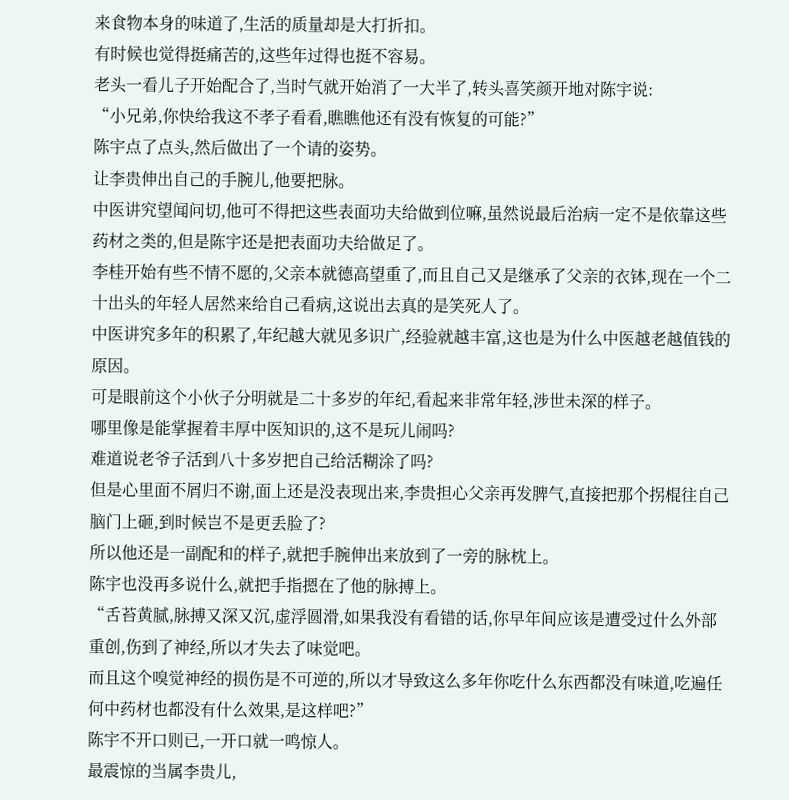来食物本身的味道了,生活的质量却是大打折扣。
有时候也觉得挺痛苦的,这些年过得也挺不容易。
老头一看儿子开始配合了,当时气就开始消了一大半了,转头喜笑颜开地对陈宇说:
“小兄弟,你快给我这不孝子看看,瞧瞧他还有没有恢复的可能?”
陈宇点了点头,然后做出了一个请的姿势。
让李贵伸出自己的手腕儿,他要把脉。
中医讲究望闻问切,他可不得把这些表面功夫给做到位嘛,虽然说最后治病一定不是依靠这些药材之类的,但是陈宇还是把表面功夫给做足了。
李桂开始有些不情不愿的,父亲本就德高望重了,而且自己又是继承了父亲的衣钵,现在一个二十出头的年轻人居然来给自己看病,这说出去真的是笑死人了。
中医讲究多年的积累了,年纪越大就见多识广,经验就越丰富,这也是为什么中医越老越值钱的原因。
可是眼前这个小伙子分明就是二十多岁的年纪,看起来非常年轻,涉世未深的样子。
哪里像是能掌握着丰厚中医知识的,这不是玩儿闹吗?
难道说老爷子活到八十多岁把自己给活糊涂了吗?
但是心里面不屑归不谢,面上还是没表现出来,李贵担心父亲再发脾气,直接把那个拐棍往自己脑门上砸,到时候岂不是更丢脸了?
所以他还是一副配和的样子,就把手腕伸出来放到了一旁的脉枕上。
陈宇也没再多说什么,就把手指摁在了他的脉搏上。
“舌苔黄腻,脉搏又深又沉,虚浮圆滑,如果我没有看错的话,你早年间应该是遭受过什么外部重创,伤到了神经,所以才失去了味觉吧。
而且这个嗅觉神经的损伤是不可逆的,所以才导致这么多年你吃什么东西都没有味道,吃遍任何中药材也都没有什么效果,是这样吧?”
陈宇不开口则已,一开口就一鸣惊人。
最震惊的当属李贵儿,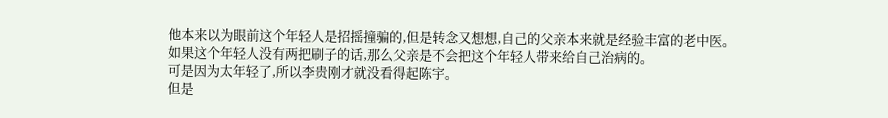他本来以为眼前这个年轻人是招摇撞骗的,但是转念又想想,自己的父亲本来就是经验丰富的老中医。
如果这个年轻人没有两把刷子的话,那么父亲是不会把这个年轻人带来给自己治病的。
可是因为太年轻了,所以李贵刚才就没看得起陈宇。
但是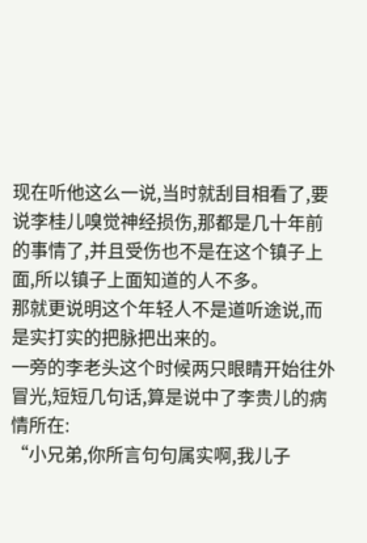现在听他这么一说,当时就刮目相看了,要说李桂儿嗅觉神经损伤,那都是几十年前的事情了,并且受伤也不是在这个镇子上面,所以镇子上面知道的人不多。
那就更说明这个年轻人不是道听途说,而是实打实的把脉把出来的。
一旁的李老头这个时候两只眼睛开始往外冒光,短短几句话,算是说中了李贵儿的病情所在:
“小兄弟,你所言句句属实啊,我儿子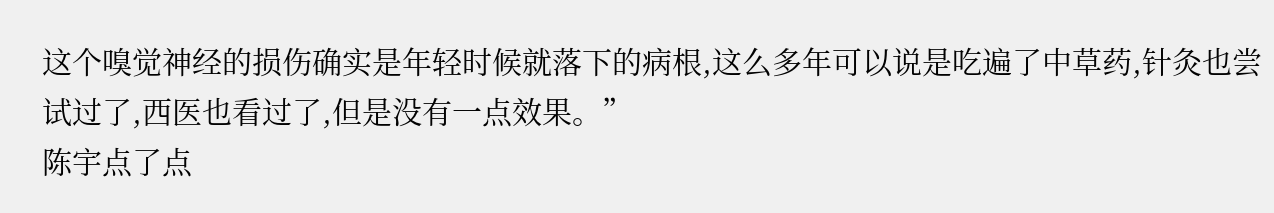这个嗅觉神经的损伤确实是年轻时候就落下的病根,这么多年可以说是吃遍了中草药,针灸也尝试过了,西医也看过了,但是没有一点效果。”
陈宇点了点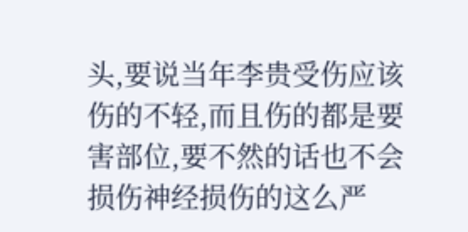头,要说当年李贵受伤应该伤的不轻,而且伤的都是要害部位,要不然的话也不会损伤神经损伤的这么严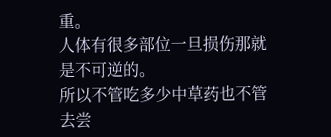重。
人体有很多部位一旦损伤那就是不可逆的。
所以不管吃多少中草药也不管去尝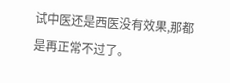试中医还是西医没有效果,那都是再正常不过了。